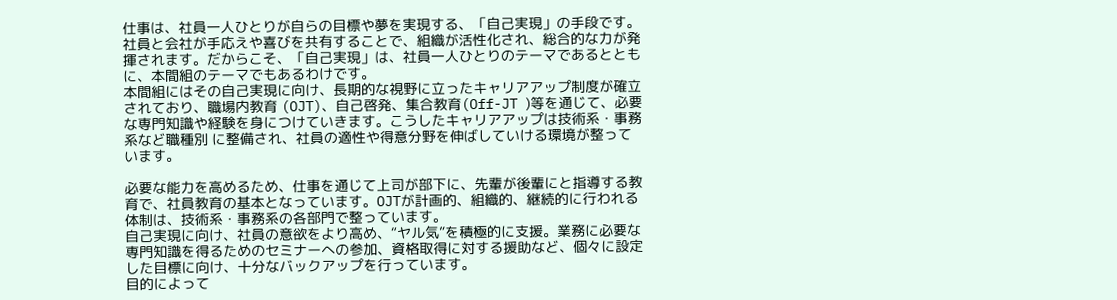仕事は、社員一人ひとりが自らの目標や夢を実現する、「自己実現」の手段です。社員と会社が手応えや喜びを共有することで、組織が活性化され、総合的な力が発揮されます。だからこそ、「自己実現」は、社員一人ひとりのテーマであるとともに、本間組のテーマでもあるわけです。
本間組にはその自己実現に向け、長期的な視野に立ったキャリアアップ制度が確立されており、職場内教育 (OJT)、自己啓発、集合教育(Off-JT )等を通じて、必要な専門知識や経験を身につけていきます。こうしたキャリアアップは技術系・事務系など職種別 に整備され、社員の適性や得意分野を伸ばしていける環境が整っています。

必要な能力を高めるため、仕事を通じて上司が部下に、先輩が後輩にと指導する教育で、社員教育の基本となっています。OJTが計画的、組織的、継続的に行われる体制は、技術系・事務系の各部門で整っています。
自己実現に向け、社員の意欲をより高め、“ヤル気”を積極的に支援。業務に必要な専門知識を得るためのセミナーへの参加、資格取得に対する援助など、個々に設定した目標に向け、十分なバックアップを行っています。
目的によって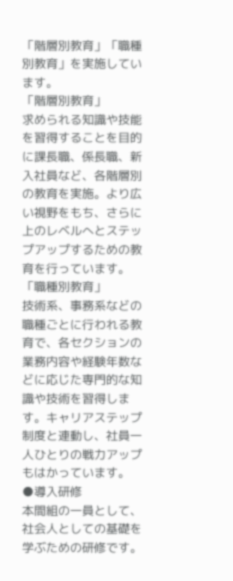「階層別教育」「職種別教育」を実施しています。
「階層別教育」
求められる知識や技能を習得することを目的に課長職、係長職、新入社員など、各階層別 の教育を実施。より広い視野をもち、さらに上のレベルへとステップアップするための教育を行っています。
「職種別教育」
技術系、事務系などの職種ごとに行われる教育で、各セクションの業務内容や経験年数などに応じた専門的な知識や技術を習得します。キャリアステップ制度と連動し、社員一人ひとりの戦力アップもはかっています。
●導入研修
本間組の一員として、社会人としての基礎を学ぶための研修です。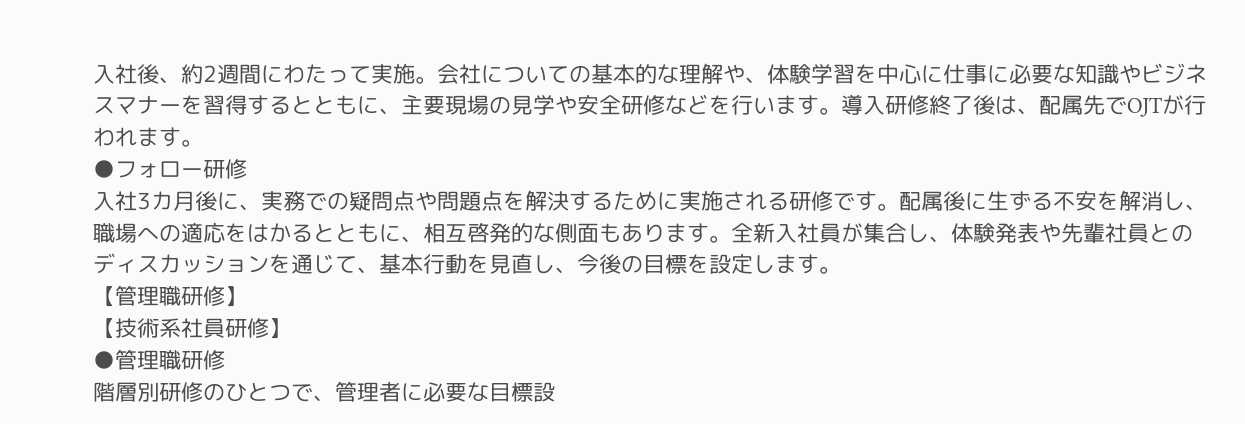入社後、約2週間にわたって実施。会社についての基本的な理解や、体験学習を中心に仕事に必要な知識やビジネスマナーを習得するとともに、主要現場の見学や安全研修などを行います。導入研修終了後は、配属先でOJTが行われます。
●フォロー研修
入社3カ月後に、実務での疑問点や問題点を解決するために実施される研修です。配属後に生ずる不安を解消し、職場への適応をはかるとともに、相互啓発的な側面もあります。全新入社員が集合し、体験発表や先輩社員とのディスカッションを通じて、基本行動を見直し、今後の目標を設定します。
【管理職研修】
【技術系社員研修】
●管理職研修
階層別研修のひとつで、管理者に必要な目標設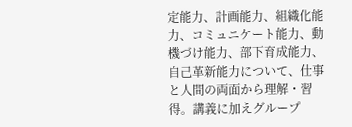定能力、計画能力、組織化能力、コミュニケート能力、動機づけ能力、部下育成能力、自己革新能力について、仕事と人間の両面から理解・習得。講義に加えグループ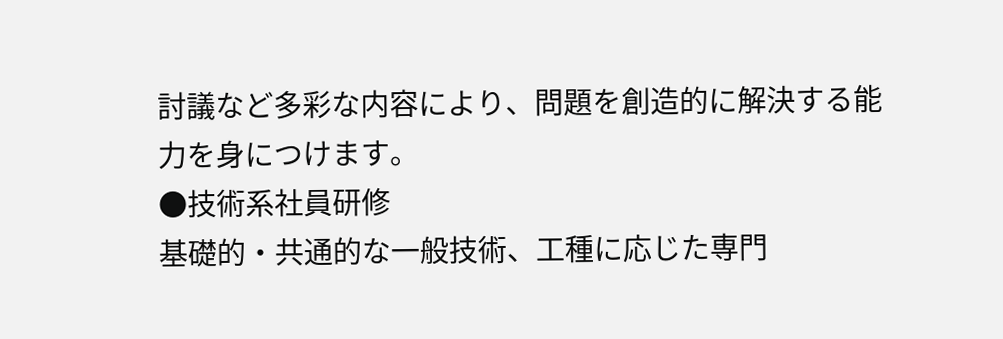討議など多彩な内容により、問題を創造的に解決する能力を身につけます。
●技術系社員研修
基礎的・共通的な一般技術、工種に応じた専門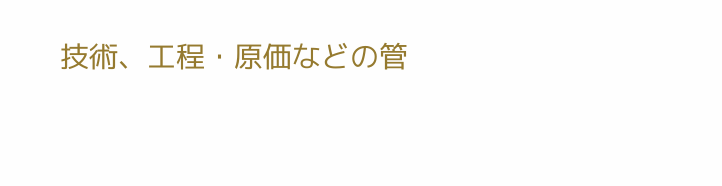技術、工程・原価などの管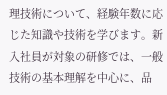理技術について、経験年数に応じた知識や技術を学びます。新入社員が対象の研修では、一般技術の基本理解を中心に、品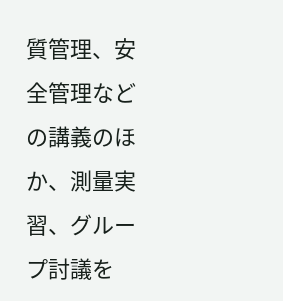質管理、安全管理などの講義のほか、測量実習、グループ討議を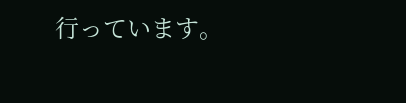行っています。